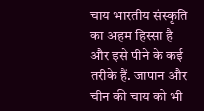चाय भारतीय संस्कृति का अहम हिस्सा है और इसे पीने के कई तरीके हैं. जापान और चीन की चाय को भी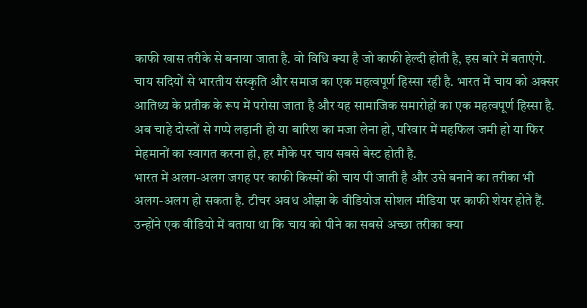काफी खास तरीके से बनाया जाता है. वो विधि क्या है जो काफी हेल्दी होती है, इस बारे में बताएंगे.
चाय सदियों से भारतीय संस्कृति और समाज का एक महत्वपूर्ण हिस्सा रही है. भारत में चाय को अक्सर आतिथ्य के प्रतीक के रूप में परोसा जाता है और यह सामाजिक समारोहों का एक महत्वपूर्ण हिस्सा है. अब चाहे दोस्तों से गप्पे लड़ानी हो या बारिश का मजा लेना हो, परिवार में महफिल जमी हो या फिर मेहमानों का स्वागत करना हो, हर मौके पर चाय सबसे बेस्ट होती है.
भारत में अलग-अलग जगह पर काफी किस्मों की चाय पी जाती है और उसे बनाने का तरीका भी अलग-अलग हो सकता है. टीचर अवध ओझा के वीडियोज सोशल मीडिया पर काफी शेयर होते हैं. उन्होंने एक वीडियो में बताया था कि चाय को पीने का सबसे अच्छा तरीका क्या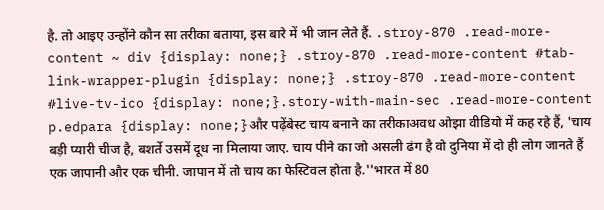है. तो आइए उन्होंने कौन सा तरीका बताया, इस बारे में भी जान लेते हैं. .stroy-870 .read-more-content ~ div {display: none;} .stroy-870 .read-more-content #tab-link-wrapper-plugin {display: none;} .stroy-870 .read-more-content #live-tv-ico {display: none;}.story-with-main-sec .read-more-content p.edpara {display: none;}और पढ़ेंबेस्ट चाय बनाने का तरीकाअवध ओझा वीडियो में कह रहे हैं, 'चाय बड़ी प्यारी चीज है, बशर्ते उसमें दूध ना मिलाया जाए. चाय पीने का जो असली ढंग है वो दुनिया में दो ही लोग जानते हैं एक जापानी और एक चीनी. जापान में तो चाय का फेस्टिवल होता है.''भारत में 80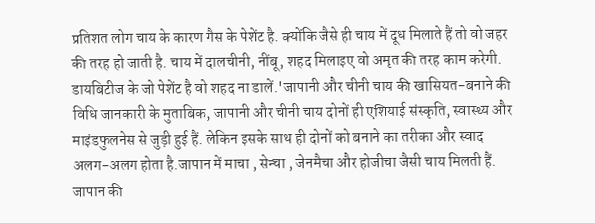प्रतिशत लोग चाय के कारण गैस के पेशेंट है. क्योंकि जैसे ही चाय में दूध मिलाते हैं तो वो जहर की तरह हो जाती है. चाय में दालचीनी, नींबू, शहद मिलाइए वो अमृत की तरह काम करेगी. डायबिटीज के जो पेशेंट है वो शहद ना डालें.'जापानी और चीनी चाय की खासियत-बनाने की विधि जानकारी के मुताबिक, जापानी और चीनी चाय दोनों ही एशियाई संस्कृति, स्वास्थ्य और माइंडफुलनेस से जुड़ी हुई हैं. लेकिन इसके साथ ही दोनों को बनाने का तरीका और स्वाद अलग-अलग होता है.जापान में माचा , सेन्चा , जेनमैचा और होजीचा जैसी चाय मिलती हैं. जापान की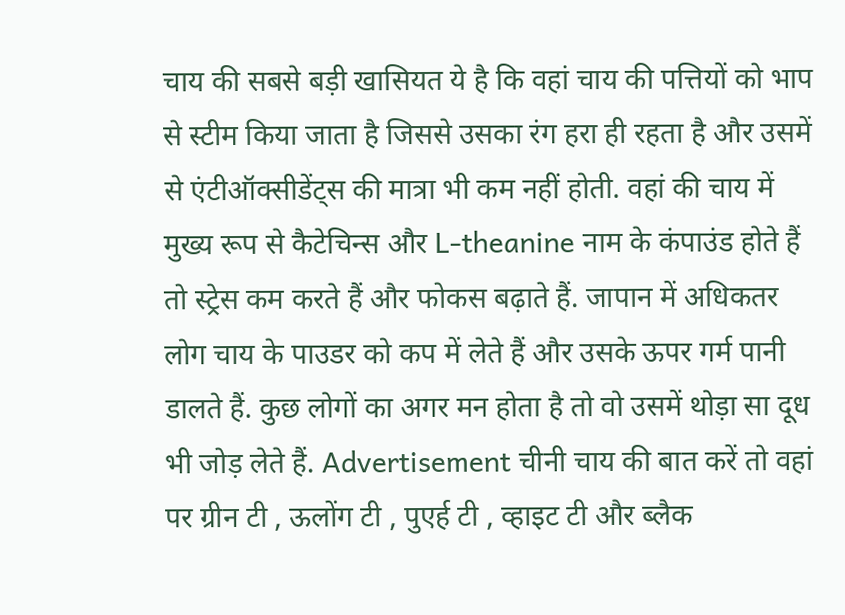चाय की सबसे बड़ी खासियत ये है कि वहां चाय की पत्तियों को भाप से स्टीम किया जाता है जिससे उसका रंग हरा ही रहता है और उसमें से एंटीऑक्सीडेंट्स की मात्रा भी कम नहीं होती. वहां की चाय में मुख्य रूप से कैटेचिन्स और L-theanine नाम के कंपाउंड होते हैं तो स्ट्रेस कम करते हैं और फोकस बढ़ाते हैं. जापान में अधिकतर लोग चाय के पाउडर को कप में लेते हैं और उसके ऊपर गर्म पानी डालते हैं. कुछ लोगों का अगर मन होता है तो वो उसमें थोड़ा सा दूध भी जोड़ लेते हैं. Advertisement चीनी चाय की बात करें तो वहां पर ग्रीन टी , ऊलोंग टी , पुएर्ह टी , व्हाइट टी और ब्लैक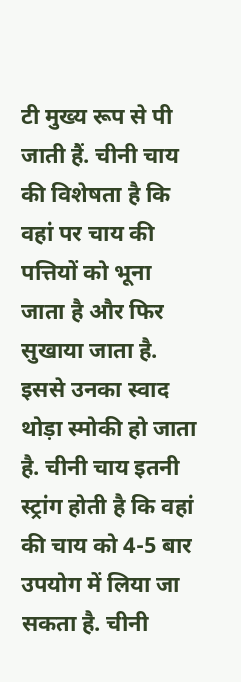टी मुख्य रूप से पी जाती हैं. चीनी चाय की विशेषता है कि वहां पर चाय की पत्तियों को भूना जाता है और फिर सुखाया जाता है. इससे उनका स्वाद थोड़ा स्मोकी हो जाता है. चीनी चाय इतनी स्ट्रांग होती है कि वहां की चाय को 4-5 बार उपयोग में लिया जा सकता है. चीनी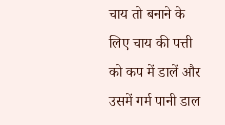चाय तो बनाने के लिए चाय की पत्ती को कप में डालें और उसमें गर्म पानी डाल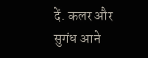दें. कलर और सुगंध आने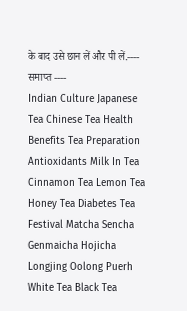के बाद उसे छान लें और पी लें.---- समाप्त ----
Indian Culture Japanese Tea Chinese Tea Health Benefits Tea Preparation Antioxidants Milk In Tea Cinnamon Tea Lemon Tea Honey Tea Diabetes Tea Festival Matcha Sencha Genmaicha Hojicha Longjing Oolong Puerh White Tea Black Tea